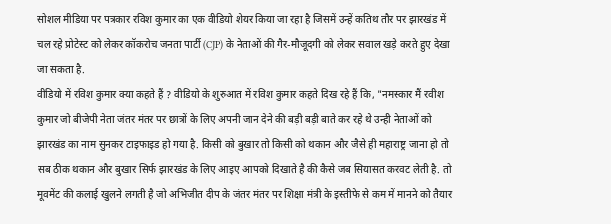सोशल मीडिया पर पत्रकार रविश कुमार का एक वीडियो शेयर किया जा रहा है जिसमें उन्हें कतिथ तौर पर झारखंड में चल रहे प्रोटेस्ट को लेकर कॉकरोच जनता पार्टी (CJP) के नेताओं की गैर-मौजूदगी को लेकर सवाल खड़े करते हुए देखा जा सकता है.
वीडियो में रविश कुमार क्या कहते हैं ? वीडियो के शुरुआत में रविश कुमार कहते दिख रहे हैं कि, "नमस्कार मैं रवीश कुमार जो बीजेपी नेता जंतर मंतर पर छात्रों के लिए अपनी जान देने की बड़ी बड़ी बाते कर रहे थे उन्ही नेताओं को झारखंड का नाम सुनकर टाइफाइड हो गया है. किसी को बुखार तो किसी को थकान और जैसे ही महाराष्ट्र जाना हो तो सब ठीक थकान और बुखार सिर्फ झारखंड के लिए आइए आपको दिखाते है की कैसे जब सियासत करवट लेती है. तो मूवमेंट की कलाई खुलने लगती है जो अभिजीत दीप के जंतर मंतर पर शिक्षा मंत्री के इस्तीफे से कम में मानने को तैयार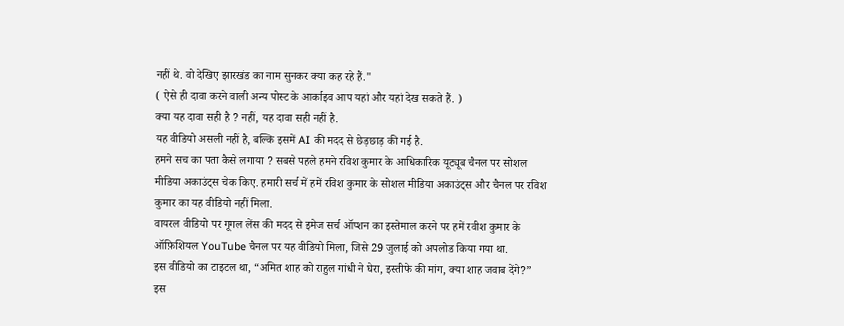नहीं थे. वो देखिए झारखंड का नाम सुनकर क्या कह रहे हैं."
( ऐसे ही दावा करने वाली अन्य पोस्ट के आर्काइव आप यहां और यहां देख सकते हैं. )
क्या यह दावा सही है ? नहीं, यह दावा सही नहीं है.
यह वीडियो असली नहीं है, बल्कि इसमें AI की मदद से छेड़छाड़ की गई है.
हमने सच का पता कैसे लगाया ? सबसे पहले हमने रविश कुमार के आधिकारिक यूट्यूब चैनल पर सोशल मीडिया अकाउंट्स चेक किए. हमारी सर्च में हमें रविश कुमार के सोशल मीडिया अकाउंट्स और चैनल पर रविश कुमार का यह वीडियो नहीं मिला.
वायरल वीडियो पर गूगल लेंस की मदद से इमेज सर्च ऑप्शन का इस्तेमाल करने पर हमें रवीश कुमार के ऑफ़िशियल YouTube चैनल पर यह वीडियो मिला, जिसे 29 जुलाई को अपलोड किया गया था.
इस वीडियो का टाइटल था, “अमित शाह को राहुल गांधी ने घेरा, इस्तीफे की मांग, क्या शाह जवाब देंगे?”
इस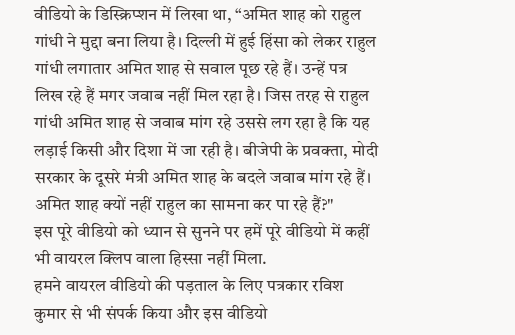वीडियो के डिस्क्रिप्शन में लिखा था, “अमित शाह को राहुल गांधी ने मुद्दा बना लिया है। दिल्ली में हुई हिंसा को लेकर राहुल गांधी लगातार अमित शाह से सवाल पूछ रहे हैं। उन्हें पत्र लिख रहे हैं मगर जवाब नहीं मिल रहा है। जिस तरह से राहुल गांधी अमित शाह से जवाब मांग रहे उससे लग रहा है कि यह लड़ाई किसी और दिशा में जा रही है। बीजेपी के प्रवक्ता, मोदी सरकार के दूसरे मंत्री अमित शाह के बदले जवाब मांग रहे हैं। अमित शाह क्यों नहीं राहुल का सामना कर पा रहे हैं?"
इस पूरे वीडियो को ध्यान से सुनने पर हमें पूरे वीडियो में कहीं भी वायरल क्लिप वाला हिस्सा नहीं मिला.
हमने वायरल वीडियो की पड़ताल के लिए पत्रकार रविश कुमार से भी संपर्क किया और इस वीडियो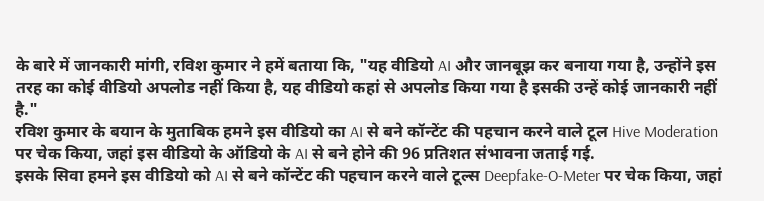के बारे में जानकारी मांगी, रविश कुमार ने हमें बताया कि, "यह वीडियो AI और जानबूझ कर बनाया गया है, उन्होंने इस तरह का कोई वीडियो अपलोड नहीं किया है, यह वीडियो कहां से अपलोड किया गया है इसकी उन्हें कोई जानकारी नहीं है."
रविश कुमार के बयान के मुताबिक हमने इस वीडियो का AI से बने कॉन्टेंट की पहचान करने वाले टूल Hive Moderation पर चेक किया, जहां इस वीडियो के ऑडियो के AI से बने होने की 96 प्रतिशत संभावना जताई गई.
इसके सिवा हमने इस वीडियो को AI से बने कॉन्टेंट की पहचान करने वाले टूल्स Deepfake-O-Meter पर चेक किया, जहां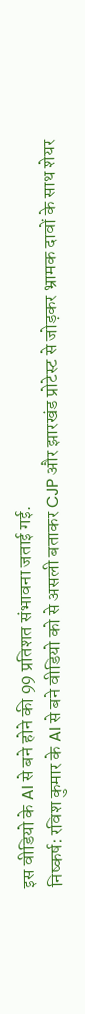इस वीडियो के AI से बने होने की 99 प्रतिशत संभावना जताई गई.
निष्कर्ष: रविश कुमार के AI से बने वीडियो को से असली बताकर CJP और झारखंड प्रोटेस्ट से जोड़कर भ्रामक दावों के साथ शेयर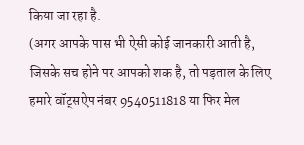किया जा रहा है.
(अगर आपके पास भी ऐसी कोई जानकारी आती है, जिसके सच होने पर आपको शक है, तो पड़ताल के लिए हमारे वॉट्सऐप नंबर 9540511818 या फिर मेल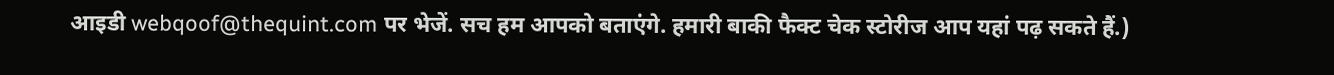आइडी webqoof@thequint.com पर भेजें. सच हम आपको बताएंगे. हमारी बाकी फैक्ट चेक स्टोरीज आप यहां पढ़ सकते हैं.)